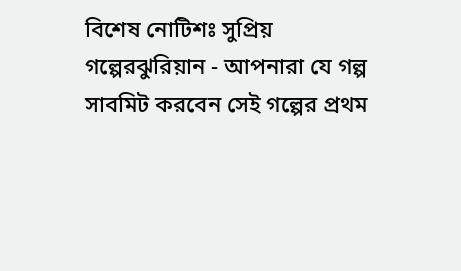বিশেষ নোটিশঃ সুপ্রিয় গল্পেরঝুরিয়ান - আপনারা যে গল্প সাবমিট করবেন সেই গল্পের প্রথম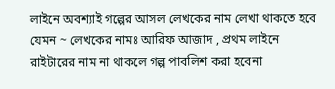লাইনে অবশ্যাই গল্পের আসল লেখকের নাম লেখা থাকতে হবে যেমন ~ লেখকের নামঃ আরিফ আজাদ , প্রথম লাইনে রাইটারের নাম না থাকলে গল্প পাবলিশ করা হবেনা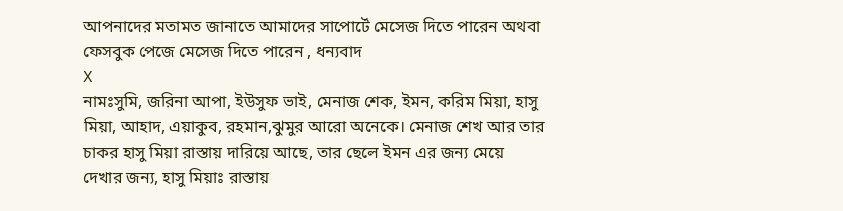আপনাদের মতামত জানাতে আমাদের সাপোর্টে মেসেজ দিতে পারেন অথবা ফেসবুক পেজে মেসেজ দিতে পারেন , ধন্যবাদ
X
নামঃসুমি, জরিনা আপা, ইউসুফ ভাই, মেনাজ শেক, ইমন, করিম মিয়া, হাসু মিয়া, আহাদ, এয়াকুব, রহমান,ঝুমুর আরো অনেকে। মেনাজ শেখ আর তার চাকর হাসু মিয়া রাস্তায় দারিয়ে আছে, তার ছেলে ইমন এর জন্য মেয়ে দেখার জন্য, হাসু মিয়াঃ রাস্তায়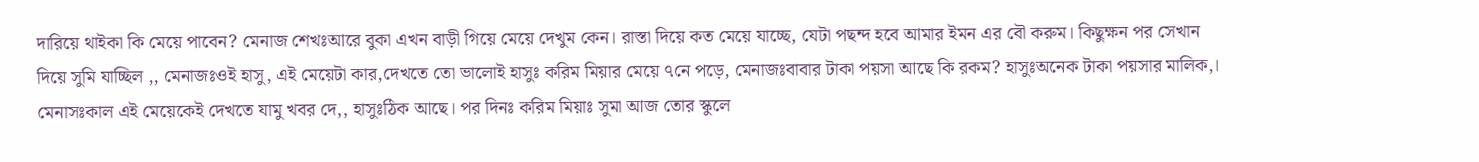দারিয়ে থাইকা কি মেয়ে পাবেন? মেনাজ শেখঃআরে বুকা এখন বাড়ী গিয়ে মেয়ে দেখুম কেন। রাস্তা দিয়ে কত মেয়ে যাচ্ছে, যেটা পছন্দ হবে আমার ইমন এর বৌ করুম। কিছুক্ষন পর সেখান দিয়ে সুমি যাচ্ছিল ,, মেনাজঃওই হাসু, এই মেয়েটা কার,দেখতে তো ভালোই হাসুঃ করিম মিয়ার মেয়ে ৭নে পড়ে, মেনাজঃবাবার টাকা পয়সা আছে কি রকম? হাসুঃঅনেক টাকা পয়সার মালিক,। মেনাসঃকাল এই মেয়েকেই দেখতে যামু খবর দে,, হাসুঃঠিক আছে। পর দিনঃ করিম মিয়াঃ সুমা আজ তোর স্কুলে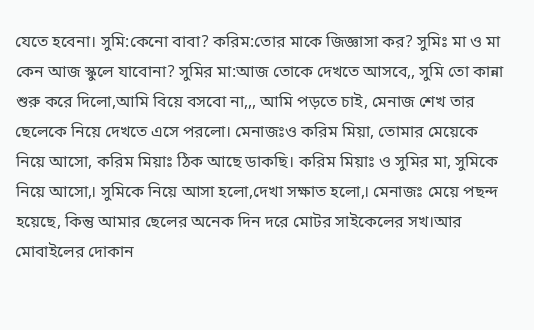যেতে হবেনা। সুমি:কেনো বাবা? করিম:তোর মাকে জিজ্ঞাসা কর? সুমিঃ মা ও মা কেন আজ স্কুলে যাবোনা? সুমির মা:আজ তোকে দেখতে আসবে,, সুমি তো কান্না শুরু করে দিলো,আমি বিয়ে বসবো না,,, আমি পড়তে চাই, মেনাজ শেখ তার ছেলেকে নিয়ে দেখতে এসে পরলো। মেনাজঃও করিম মিয়া, তোমার মেয়েকে নিয়ে আসো, করিম মিয়াঃ ঠিক আছে ডাকছি। করিম মিয়াঃ ও সুমির মা, সুমিকে নিয়ে আসো,। সুমিকে নিয়ে আসা হলো,দেখা সক্ষাত হলো,। মেনাজঃ মেয়ে পছন্দ হয়েছে, কিন্তু আমার ছেলের অনেক দিন দরে মোটর সাইকেলের সখ।আর মোবাইলের দোকান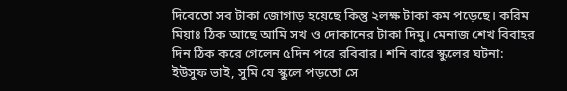দিবেতো সব টাকা জোগাড় হয়েছে কিন্তু ২লক্ষ টাকা কম পড়েছে। করিম মিয়াঃ ঠিক আছে আমি সখ ও দোকানের টাকা দিমু। মেনাজ শেখ বিবাহর দিন ঠিক করে গেলেন ৫দিন পরে রবিবার। শনি বারে স্কুলের ঘটনা: ইউসুফ ভাই, সুমি যে স্কুলে পড়তো সে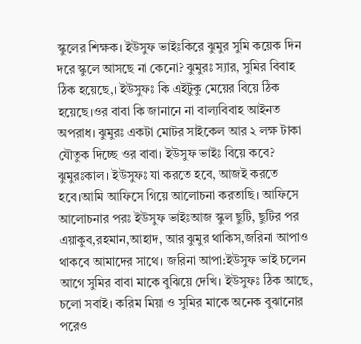স্কুলের শিক্ষক। ইউসুফ ভাইঃকিরে ঝুমুর সুমি কয়েক দিন দরে স্কুলে আসছে না কেনো? ঝুমুরঃ স্যার, সুমির বিবাহ ঠিক হয়েছে,। ইউসুফঃ কি এইটুকু মেয়ের বিয়ে ঠিক হয়েছে।ওর বাবা কি জানানে না বাল্যবিবাহ আইনত অপরাধ। ঝুমুরঃ একটা মোটর সাইকেল আর ২ লক্ষ টাকা যৌতুক দিচ্ছে ওর বাবা। ইউসুফ ভাইঃ বিয়ে কবে? ঝুমুরঃকাল। ইউসুফঃ যা করতে হবে, আজই করতে হবে।আমি আফিসে গিয়ে আলোচনা করতাছি। আফিসে আলোচনার পরঃ ইউসুফ ভাইঃআজ স্কুল ছুটি, ছুটির পর এয়াকুব,রহমান,আহাদ, আর ঝুমুর থাকিস,জরিনা আপাও থাকবে আমাদের সাথে। জরিনা আপা:ইউসুফ ভাই চলেন আগে সুমির বাবা মাকে বুঝিয়ে দেখি। ইউসুফঃ ঠিক আছে, চলো সবাই। করিম মিয়া ও সুমির মাকে অনেক বুঝানোর পরেও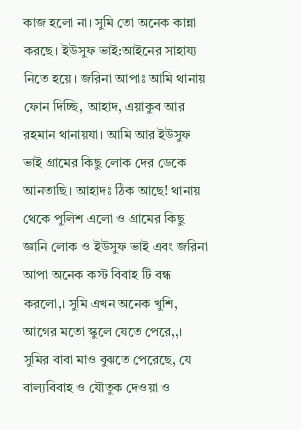কাজ হলো না। সুমি তো অনেক কান্না করছে। ইউসুফ ভাই:আইনের সাহায্য নিতে হয়ে। জরিনা আপাঃ আমি থানায় ফোন দিচ্ছি, আহাদ, এয়াকুব আর রহমান থানায়যা। আমি আর ইউসুফ ভাই গ্রামের কিছু লোক দের ডেকে আনতাছি। আহাদঃ ঠিক আছে! থানায় থেকে পুলিশ এলো ও গ্রামের কিছু জ্ঞানি লোক ও ইউসুফ ভাই এবং জরিনা আপা অনেক কস্ট বিবাহ টি বন্ধ করলো,। সুমি এখন অনেক খুশি, আগের মতো স্কুলে যেতে পেরে,,। সুমির বাবা মাও বুঝতে পেরেছে, যে বাল্যবিবাহ ও যৌতুক দেওয়া ও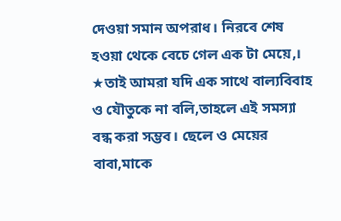দেওয়া সমান অপরাধ। নিরবে শেষ হওয়া থেকে বেচে গেল এক টা মেয়ে,। ★তাই আমরা যদি এক সাথে বাল্যবিবাহ ও যৌতুকে না বলি,তাহলে এই সমস্যা বন্ধ করা সম্ভব। ছেলে ও মেয়ের বাবা,মাকে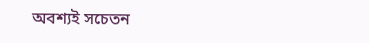অবশ্যই সচেতন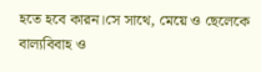হতে হবে কারন।সে সাথে, মেয়ে ও ছেলেকে বাল্যবিবাহ ও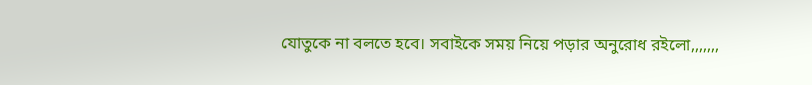যোতুকে না বলতে হবে। সবাইকে সময় নিয়ে পড়ার অনুরোধ রইলো,,,,,,,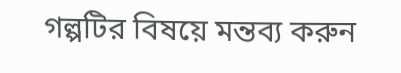গল্পটির বিষয়ে মন্তব্য করুন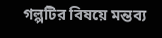গল্পটির বিষয়ে মন্তব্য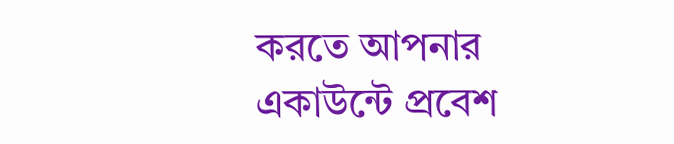করতে আপনার একাউন্টে প্রবেশ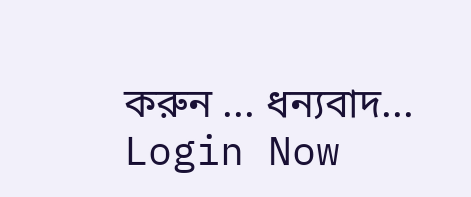করুন ... ধন্যবাদ... Login Now